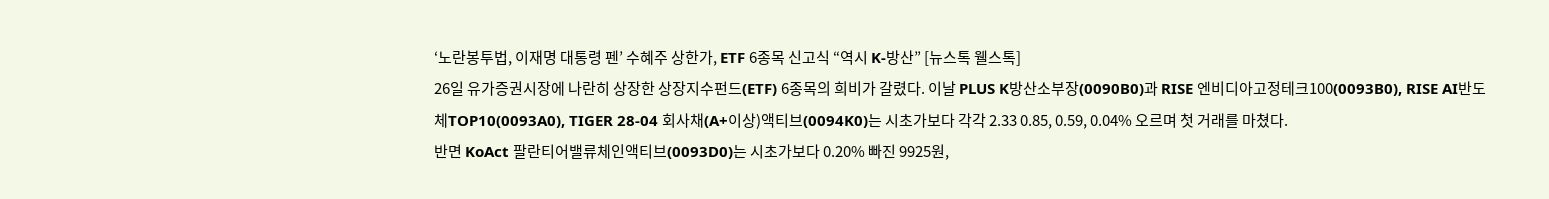‘노란봉투법, 이재명 대통령 펜’ 수혜주 상한가, ETF 6종목 신고식 “역시 K-방산” [뉴스톡 웰스톡]
26일 유가증권시장에 나란히 상장한 상장지수펀드(ETF) 6종목의 희비가 갈렸다. 이날 PLUS K방산소부장(0090B0)과 RISE 엔비디아고정테크100(0093B0), RISE AI반도체TOP10(0093A0), TIGER 28-04 회사채(A+이상)액티브(0094K0)는 시초가보다 각각 2.33 0.85, 0.59, 0.04% 오르며 첫 거래를 마쳤다.
반면 KoAct 팔란티어밸류체인액티브(0093D0)는 시초가보다 0.20% 빠진 9925원,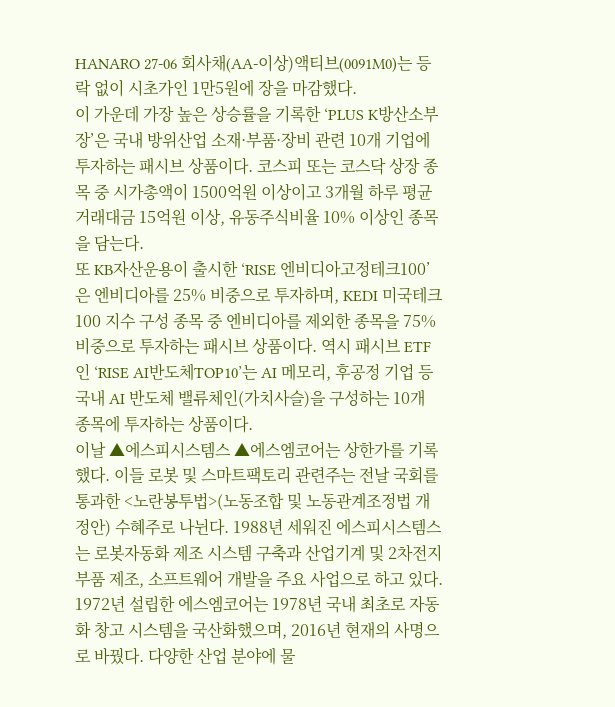HANARO 27-06 회사채(AA-이상)액티브(0091M0)는 등락 없이 시초가인 1만5원에 장을 마감했다.
이 가운데 가장 높은 상승률을 기록한 ‘PLUS K방산소부장’은 국내 방위산업 소재·부품·장비 관련 10개 기업에 투자하는 패시브 상품이다. 코스피 또는 코스닥 상장 종목 중 시가총액이 1500억원 이상이고 3개월 하루 평균 거래대금 15억원 이상, 유동주식비율 10% 이상인 종목을 담는다.
또 KB자산운용이 출시한 ‘RISE 엔비디아고정테크100’은 엔비디아를 25% 비중으로 투자하며, KEDI 미국테크100 지수 구성 종목 중 엔비디아를 제외한 종목을 75% 비중으로 투자하는 패시브 상품이다. 역시 패시브 ETF인 ‘RISE AI반도체TOP10’는 AI 메모리, 후공정 기업 등 국내 AI 반도체 밸류체인(가치사슬)을 구성하는 10개 종목에 투자하는 상품이다.
이날 ▲에스피시스템스 ▲에스엠코어는 상한가를 기록했다. 이들 로봇 및 스마트팩토리 관련주는 전날 국회를 통과한 <노란봉투법>(노동조합 및 노동관계조정법 개정안) 수혜주로 나뉜다. 1988년 세워진 에스피시스템스는 로봇자동화 제조 시스템 구축과 산업기계 및 2차전지 부품 제조, 소프트웨어 개발을 주요 사업으로 하고 있다.
1972년 설립한 에스엠코어는 1978년 국내 최초로 자동화 창고 시스템을 국산화했으며, 2016년 현재의 사명으로 바꿨다. 다양한 산업 분야에 물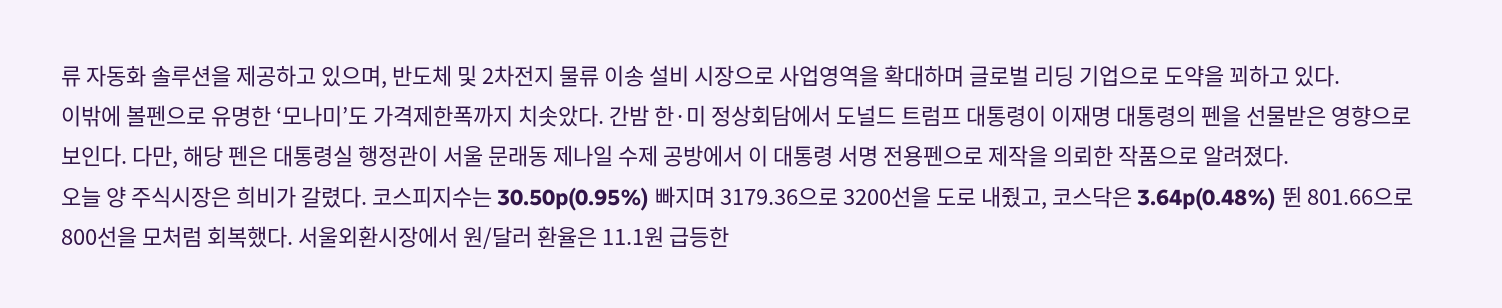류 자동화 솔루션을 제공하고 있으며, 반도체 및 2차전지 물류 이송 설비 시장으로 사업영역을 확대하며 글로벌 리딩 기업으로 도약을 꾀하고 있다.
이밖에 볼펜으로 유명한 ‘모나미’도 가격제한폭까지 치솟았다. 간밤 한·미 정상회담에서 도널드 트럼프 대통령이 이재명 대통령의 펜을 선물받은 영향으로 보인다. 다만, 해당 펜은 대통령실 행정관이 서울 문래동 제나일 수제 공방에서 이 대통령 서명 전용펜으로 제작을 의뢰한 작품으로 알려졌다.
오늘 양 주식시장은 희비가 갈렸다. 코스피지수는 30.50p(0.95%) 빠지며 3179.36으로 3200선을 도로 내줬고, 코스닥은 3.64p(0.48%) 뛴 801.66으로 800선을 모처럼 회복했다. 서울외환시장에서 원/달러 환율은 11.1원 급등한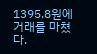1395.8원에 거래를 마쳤다.